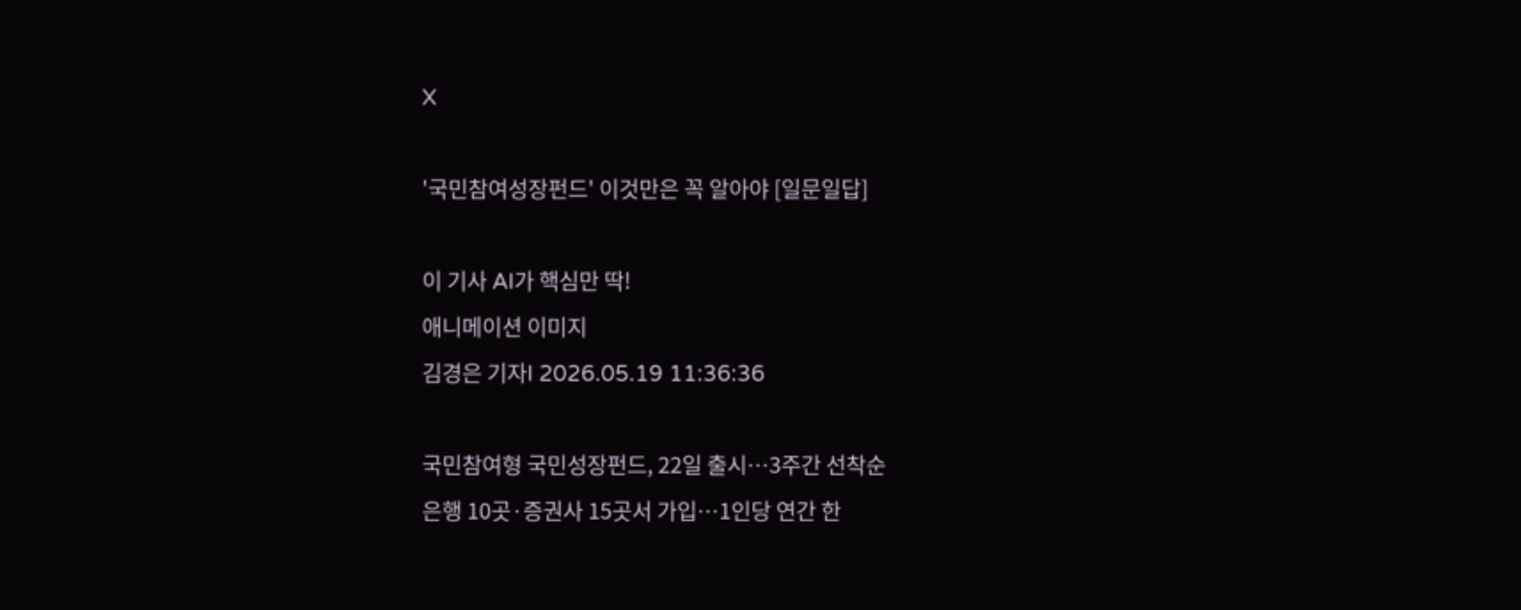X

'국민참여성장펀드' 이것만은 꼭 알아야 [일문일답]

이 기사 AI가 핵심만 딱!
애니메이션 이미지
김경은 기자I 2026.05.19 11:36:36

국민참여형 국민성장펀드, 22일 출시…3주간 선착순
은행 10곳·증권사 15곳서 가입…1인당 연간 한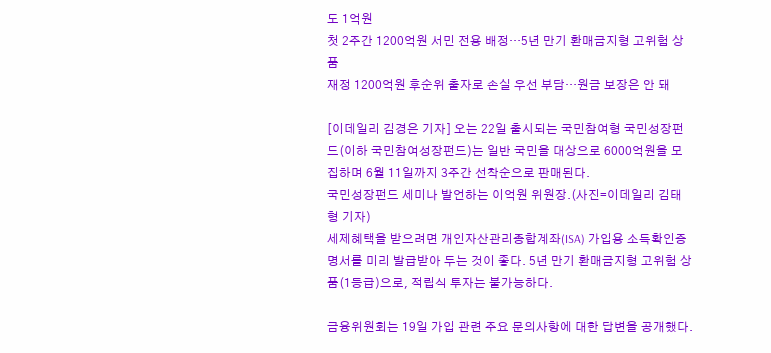도 1억원
첫 2주간 1200억원 서민 전용 배정…5년 만기 환매금지형 고위험 상품
재정 1200억원 후순위 출자로 손실 우선 부담…원금 보장은 안 돼

[이데일리 김경은 기자] 오는 22일 출시되는 국민참여형 국민성장펀드(이하 국민참여성장펀드)는 일반 국민을 대상으로 6000억원을 모집하며 6월 11일까지 3주간 선착순으로 판매된다.
국민성장펀드 세미나 발언하는 이억원 위원장.(사진=이데일리 김태형 기자)
세제혜택을 받으려면 개인자산관리종합계좌(ISA) 가입용 소득확인증명서를 미리 발급받아 두는 것이 좋다. 5년 만기 환매금지형 고위험 상품(1등급)으로, 적립식 투자는 불가능하다.

금융위원회는 19일 가입 관련 주요 문의사항에 대한 답변을 공개했다.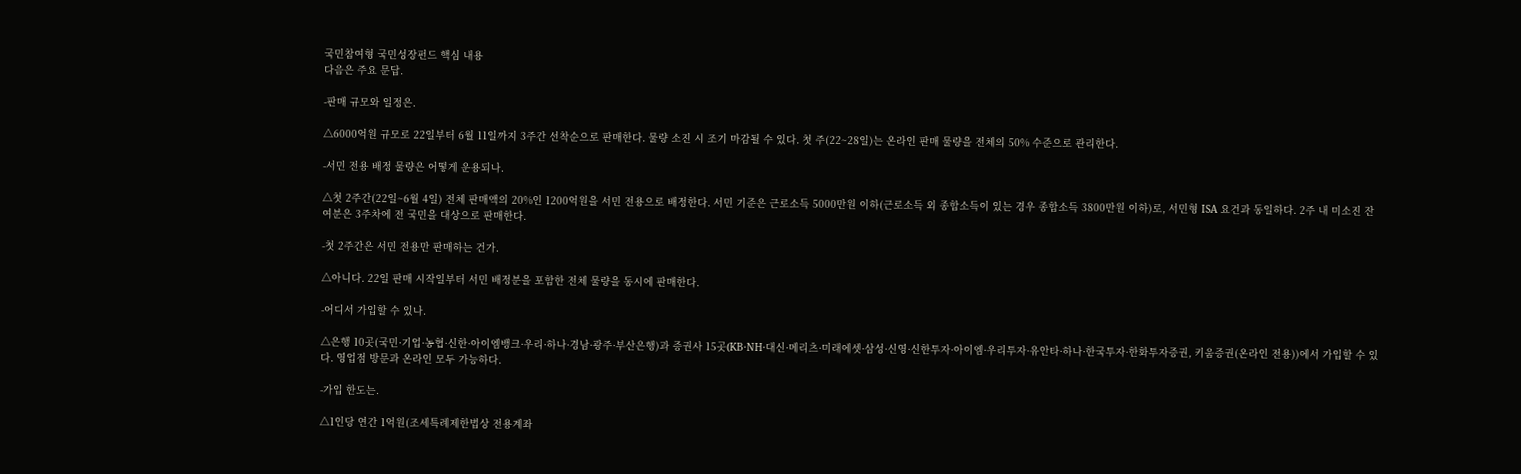국민참여형 국민성장펀드 핵심 내용
다음은 주요 문답.

-판매 규모와 일정은.

△6000억원 규모로 22일부터 6월 11일까지 3주간 선착순으로 판매한다. 물량 소진 시 조기 마감될 수 있다. 첫 주(22~28일)는 온라인 판매 물량을 전체의 50% 수준으로 관리한다.

-서민 전용 배정 물량은 어떻게 운용되나.

△첫 2주간(22일~6월 4일) 전체 판매액의 20%인 1200억원을 서민 전용으로 배정한다. 서민 기준은 근로소득 5000만원 이하(근로소득 외 종합소득이 있는 경우 종합소득 3800만원 이하)로, 서민형 ISA 요건과 동일하다. 2주 내 미소진 잔여분은 3주차에 전 국민을 대상으로 판매한다.

-첫 2주간은 서민 전용만 판매하는 건가.

△아니다. 22일 판매 시작일부터 서민 배정분을 포함한 전체 물량을 동시에 판매한다.

-어디서 가입할 수 있나.

△은행 10곳(국민·기업·농협·신한·아이엠뱅크·우리·하나·경남·광주·부산은행)과 증권사 15곳(KB·NH·대신·메리츠·미래에셋·삼성·신영·신한투자·아이엠·우리투자·유안타·하나·한국투자·한화투자증권, 키움증권(온라인 전용))에서 가입할 수 있다. 영업점 방문과 온라인 모두 가능하다.

-가입 한도는.

△1인당 연간 1억원(조세특례제한법상 전용계좌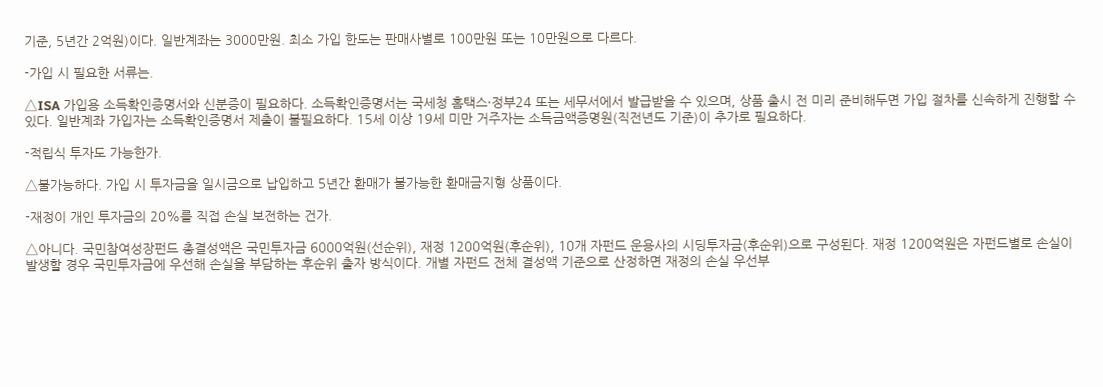기준, 5년간 2억원)이다. 일반계좌는 3000만원. 최소 가입 한도는 판매사별로 100만원 또는 10만원으로 다르다.

-가입 시 필요한 서류는.

△ISA 가입용 소득확인증명서와 신분증이 필요하다. 소득확인증명서는 국세청 홈택스·정부24 또는 세무서에서 발급받을 수 있으며, 상품 출시 전 미리 준비해두면 가입 절차를 신속하게 진행할 수 있다. 일반계좌 가입자는 소득확인증명서 제출이 불필요하다. 15세 이상 19세 미만 거주자는 소득금액증명원(직전년도 기준)이 추가로 필요하다.

-적립식 투자도 가능한가.

△불가능하다. 가입 시 투자금을 일시금으로 납입하고 5년간 환매가 불가능한 환매금지형 상품이다.

-재정이 개인 투자금의 20%를 직접 손실 보전하는 건가.

△아니다. 국민참여성장펀드 총결성액은 국민투자금 6000억원(선순위), 재정 1200억원(후순위), 10개 자펀드 운용사의 시딩투자금(후순위)으로 구성된다. 재정 1200억원은 자펀드별로 손실이 발생할 경우 국민투자금에 우선해 손실을 부담하는 후순위 출자 방식이다. 개별 자펀드 전체 결성액 기준으로 산정하면 재정의 손실 우선부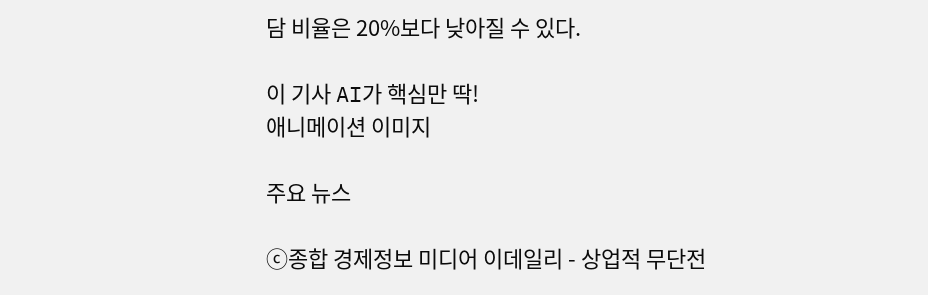담 비율은 20%보다 낮아질 수 있다.

이 기사 AI가 핵심만 딱!
애니메이션 이미지

주요 뉴스

ⓒ종합 경제정보 미디어 이데일리 - 상업적 무단전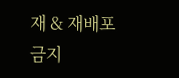재 & 재배포 금지